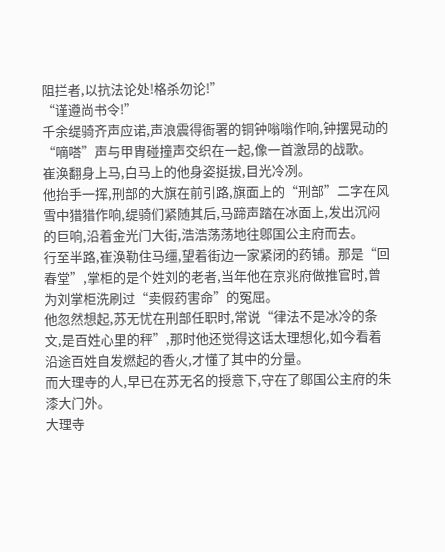阻拦者,以抗法论处!格杀勿论!”
“谨遵尚书令!”
千余缇骑齐声应诺,声浪震得衙署的铜钟嗡嗡作响,钟摆晃动的“嘀嗒”声与甲胄碰撞声交织在一起,像一首激昂的战歌。
崔涣翻身上马,白马上的他身姿挺拔,目光冷冽。
他抬手一挥,刑部的大旗在前引路,旗面上的“刑部”二字在风雪中猎猎作响,缇骑们紧随其后,马蹄声踏在冰面上,发出沉闷的巨响,沿着金光门大街,浩浩荡荡地往鄎国公主府而去。
行至半路,崔涣勒住马缰,望着街边一家紧闭的药铺。那是“回春堂”,掌柜的是个姓刘的老者,当年他在京兆府做推官时,曾为刘掌柜洗刷过“卖假药害命”的冤屈。
他忽然想起,苏无忧在刑部任职时,常说“律法不是冰冷的条文,是百姓心里的秤”,那时他还觉得这话太理想化,如今看着沿途百姓自发燃起的香火,才懂了其中的分量。
而大理寺的人,早已在苏无名的授意下,守在了鄎国公主府的朱漆大门外。
大理寺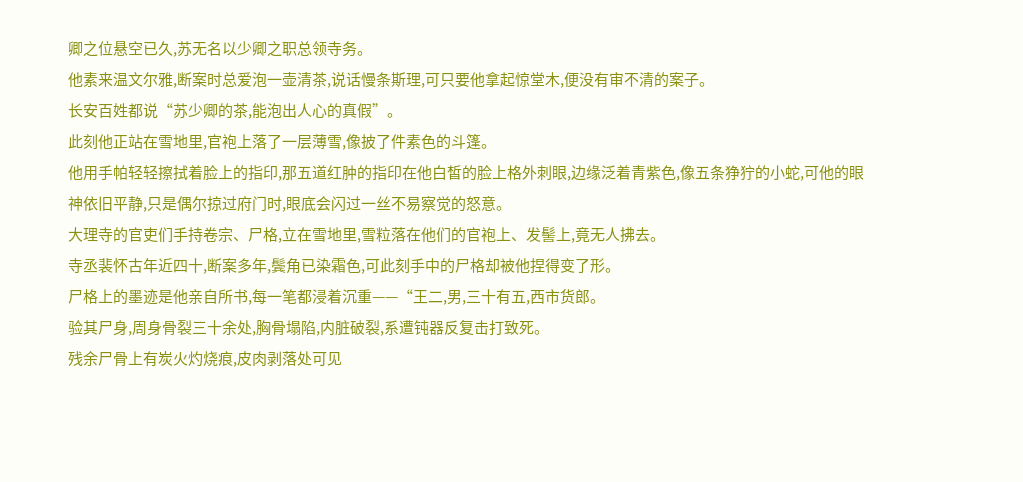卿之位悬空已久,苏无名以少卿之职总领寺务。
他素来温文尔雅,断案时总爱泡一壶清茶,说话慢条斯理,可只要他拿起惊堂木,便没有审不清的案子。
长安百姓都说“苏少卿的茶,能泡出人心的真假”。
此刻他正站在雪地里,官袍上落了一层薄雪,像披了件素色的斗篷。
他用手帕轻轻擦拭着脸上的指印,那五道红肿的指印在他白皙的脸上格外刺眼,边缘泛着青紫色,像五条狰狞的小蛇,可他的眼神依旧平静,只是偶尔掠过府门时,眼底会闪过一丝不易察觉的怒意。
大理寺的官吏们手持卷宗、尸格,立在雪地里,雪粒落在他们的官袍上、发髻上,竟无人拂去。
寺丞裴怀古年近四十,断案多年,鬓角已染霜色,可此刻手中的尸格却被他捏得变了形。
尸格上的墨迹是他亲自所书,每一笔都浸着沉重——“王二,男,三十有五,西市货郎。
验其尸身,周身骨裂三十余处,胸骨塌陷,内脏破裂,系遭钝器反复击打致死。
残余尸骨上有炭火灼烧痕,皮肉剥落处可见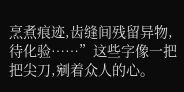烹煮痕迹,齿缝间残留异物,待化验……”这些字像一把把尖刀,剜着众人的心。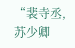“裴寺丞,苏少卿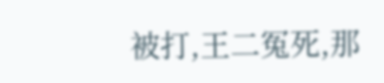被打,王二冤死,那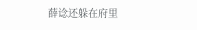薛谂还躲在府里